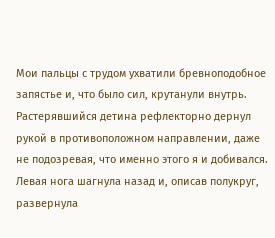Мои пальцы с трудом ухватили бревноподобное запястье и, что было сил, крутанули внутрь. Растерявшийся детина рефлекторно дернул рукой в противоположном направлении, даже не подозревая, что именно этого я и добивался. Левая нога шагнула назад и, описав полукруг, развернула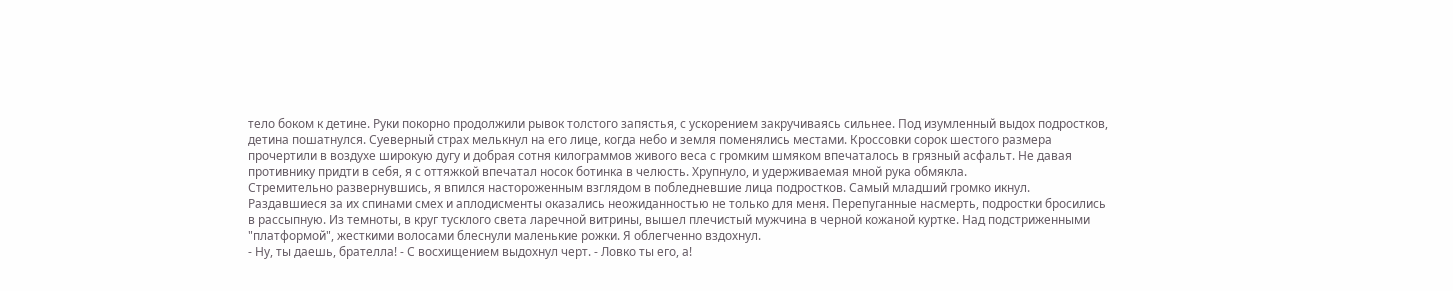тело боком к детине. Руки покорно продолжили рывок толстого запястья, с ускорением закручиваясь сильнее. Под изумленный выдох подростков, детина пошатнулся. Суеверный страх мелькнул на его лице, когда небо и земля поменялись местами. Кроссовки сорок шестого размера прочертили в воздухе широкую дугу и добрая сотня килограммов живого веса с громким шмяком впечаталось в грязный асфальт. Не давая противнику придти в себя, я с оттяжкой впечатал носок ботинка в челюсть. Хрупнуло, и удерживаемая мной рука обмякла.
Стремительно развернувшись, я впился настороженным взглядом в побледневшие лица подростков. Самый младший громко икнул.
Раздавшиеся за их спинами смех и аплодисменты оказались неожиданностью не только для меня. Перепуганные насмерть, подростки бросились в рассыпную. Из темноты, в круг тусклого света ларечной витрины, вышел плечистый мужчина в черной кожаной куртке. Над подстриженными "платформой", жесткими волосами блеснули маленькие рожки. Я облегченно вздохнул.
- Ну, ты даешь, брателла! - С восхищением выдохнул черт. - Ловко ты его, а!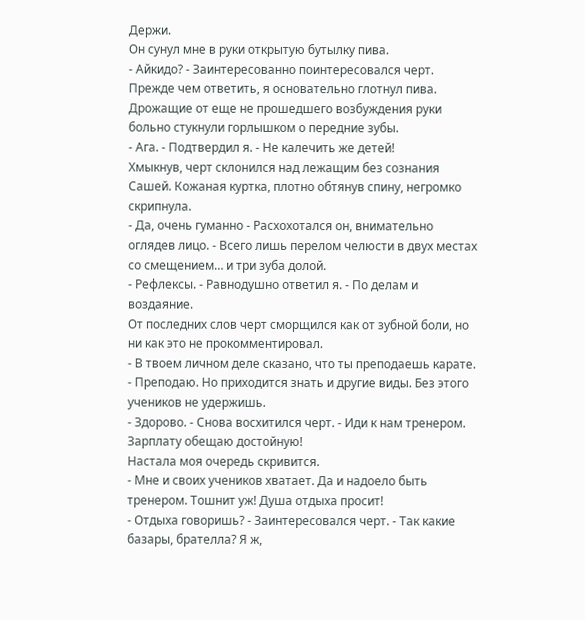Держи.
Он сунул мне в руки открытую бутылку пива.
- Айкидо? - Заинтересованно поинтересовался черт.
Прежде чем ответить, я основательно глотнул пива. Дрожащие от еще не прошедшего возбуждения руки больно стукнули горлышком о передние зубы.
- Ага. - Подтвердил я. - Не калечить же детей!
Хмыкнув, черт склонился над лежащим без сознания Сашей. Кожаная куртка, плотно обтянув спину, негромко скрипнула.
- Да, очень гуманно - Расхохотался он, внимательно оглядев лицо. - Всего лишь перелом челюсти в двух местах со смещением… и три зуба долой.
- Рефлексы. - Равнодушно ответил я. - По делам и воздаяние.
От последних слов черт сморщился как от зубной боли, но ни как это не прокомментировал.
- В твоем личном деле сказано, что ты преподаешь карате.
- Преподаю. Но приходится знать и другие виды. Без этого учеников не удержишь.
- Здорово. - Снова восхитился черт. - Иди к нам тренером. Зарплату обещаю достойную!
Настала моя очередь скривится.
- Мне и своих учеников хватает. Да и надоело быть тренером. Тошнит уж! Душа отдыха просит!
- Отдыха говоришь? - Заинтересовался черт. - Так какие базары, брателла? Я ж,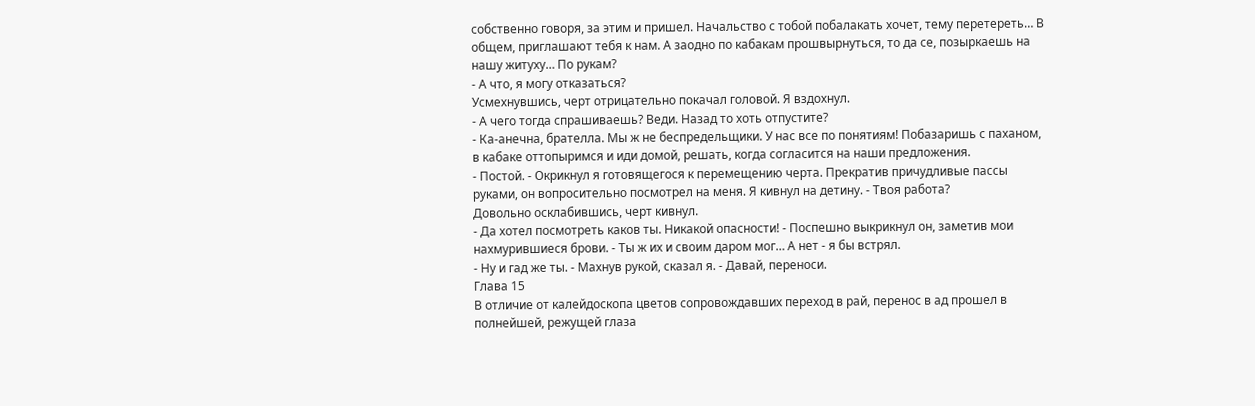собственно говоря, за этим и пришел. Начальство с тобой побалакать хочет, тему перетереть… В общем, приглашают тебя к нам. А заодно по кабакам прошвырнуться, то да се, позыркаешь на нашу житуху… По рукам?
- А что, я могу отказаться?
Усмехнувшись, черт отрицательно покачал головой. Я вздохнул.
- А чего тогда спрашиваешь? Веди. Назад то хоть отпустите?
- Ка-анечна, брателла. Мы ж не беспредельщики. У нас все по понятиям! Побазаришь с паханом, в кабаке оттопыримся и иди домой, решать, когда согласится на наши предложения.
- Постой. - Окрикнул я готовящегося к перемещению черта. Прекратив причудливые пассы руками, он вопросительно посмотрел на меня. Я кивнул на детину. - Твоя работа?
Довольно осклабившись, черт кивнул.
- Да хотел посмотреть каков ты. Никакой опасности! - Поспешно выкрикнул он, заметив мои нахмурившиеся брови. - Ты ж их и своим даром мог… А нет - я бы встрял.
- Ну и гад же ты. - Махнув рукой, сказал я. - Давай, переноси.
Глава 15
В отличие от калейдоскопа цветов сопровождавших переход в рай, перенос в ад прошел в полнейшей, режущей глаза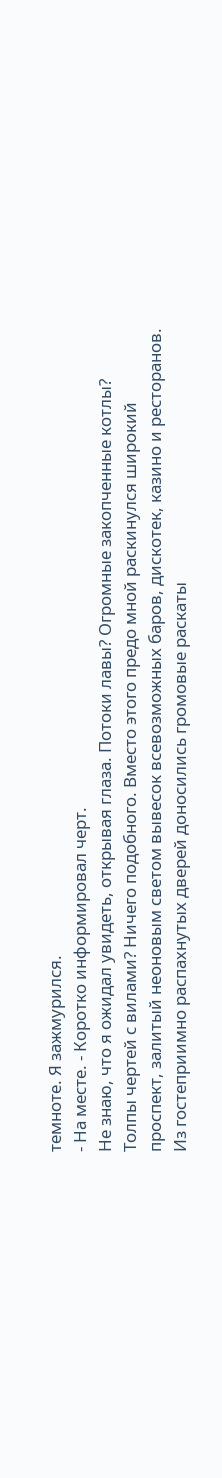темноте. Я зажмурился.
- На месте. - Коротко информировал черт.
Не знаю, что я ожидал увидеть, открывая глаза. Потоки лавы? Огромные закопченные котлы? Толпы чертей с вилами? Ничего подобного. Вместо этого предо мной раскинулся широкий проспект, залитый неоновым светом вывесок всевозможных баров, дискотек, казино и ресторанов. Из гостеприимно распахнутых дверей доносились громовые раскаты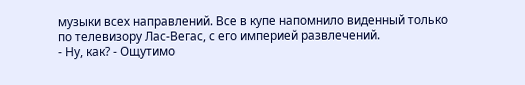музыки всех направлений. Все в купе напомнило виденный только по телевизору Лас-Вегас, с его империей развлечений.
- Ну, как? - Ощутимо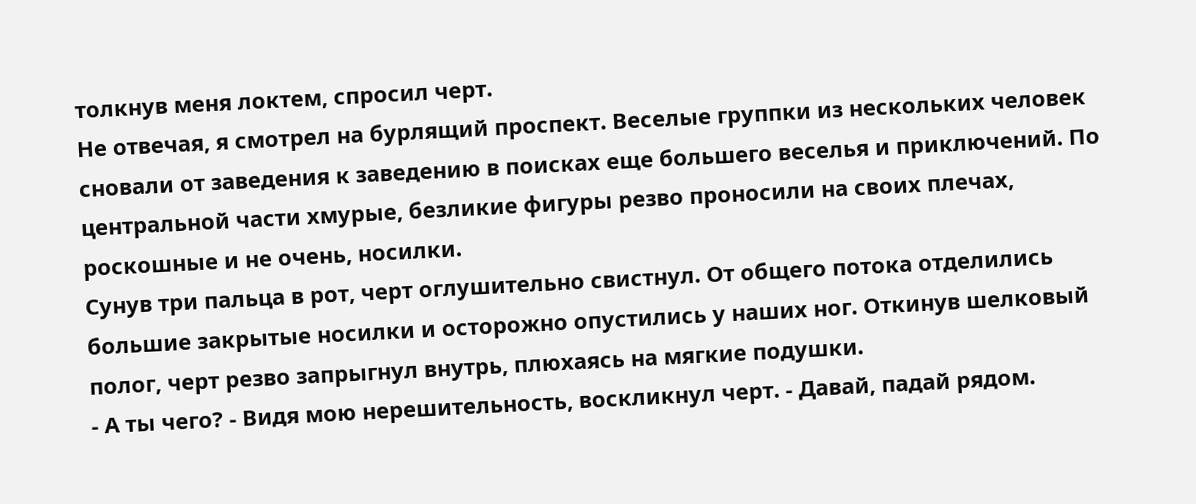толкнув меня локтем, спросил черт.
Не отвечая, я смотрел на бурлящий проспект. Веселые группки из нескольких человек сновали от заведения к заведению в поисках еще большего веселья и приключений. По центральной части хмурые, безликие фигуры резво проносили на своих плечах, роскошные и не очень, носилки.
Сунув три пальца в рот, черт оглушительно свистнул. От общего потока отделились большие закрытые носилки и осторожно опустились у наших ног. Откинув шелковый полог, черт резво запрыгнул внутрь, плюхаясь на мягкие подушки.
- А ты чего? - Видя мою нерешительность, воскликнул черт. - Давай, падай рядом.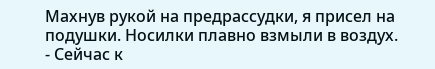Махнув рукой на предрассудки, я присел на подушки. Носилки плавно взмыли в воздух.
- Сейчас к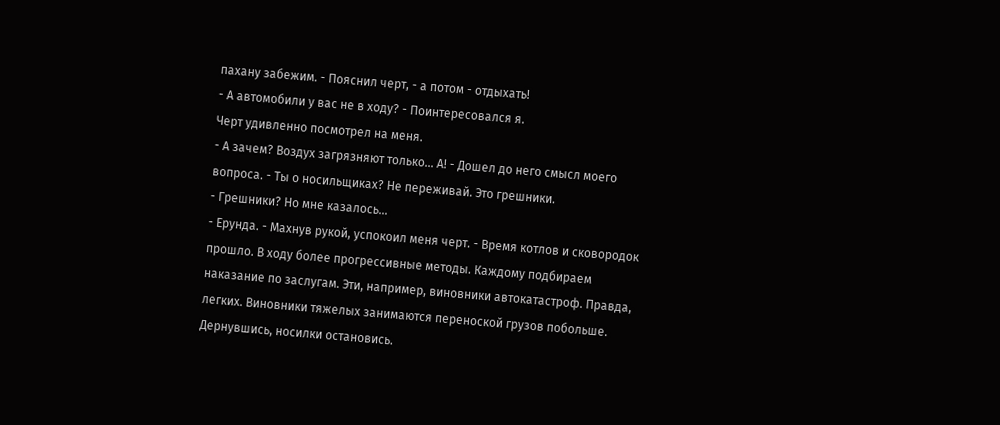пахану забежим. - Пояснил черт, - а потом - отдыхать!
- А автомобили у вас не в ходу? - Поинтересовался я.
Черт удивленно посмотрел на меня.
- А зачем? Воздух загрязняют только… А! - Дошел до него смысл моего вопроса. - Ты о носильщиках? Не переживай. Это грешники.
- Грешники? Но мне казалось…
- Ерунда. - Махнув рукой, успокоил меня черт. - Время котлов и сковородок прошло. В ходу более прогрессивные методы. Каждому подбираем наказание по заслугам. Эти, например, виновники автокатастроф. Правда, легких. Виновники тяжелых занимаются переноской грузов побольше.
Дернувшись, носилки остановись.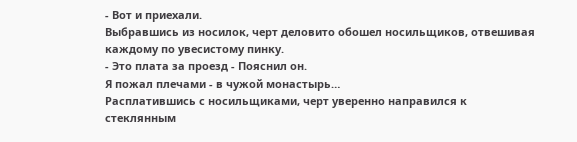- Вот и приехали.
Выбравшись из носилок, черт деловито обошел носильщиков, отвешивая каждому по увесистому пинку.
- Это плата за проезд - Пояснил он.
Я пожал плечами - в чужой монастырь…
Расплатившись с носильщиками, черт уверенно направился к стеклянным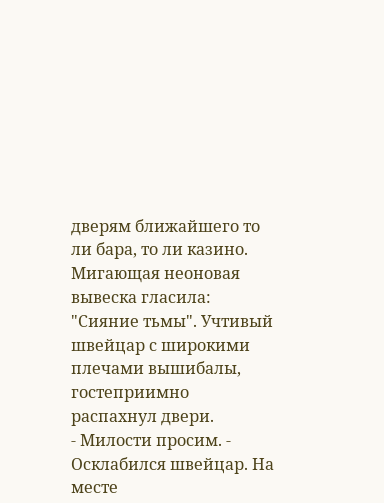дверям ближайшего то ли бара, то ли казино. Мигающая неоновая вывеска гласила: "Сияние тьмы". Учтивый швейцар с широкими плечами вышибалы, гостеприимно распахнул двери.
- Милости просим. - Осклабился швейцар. На месте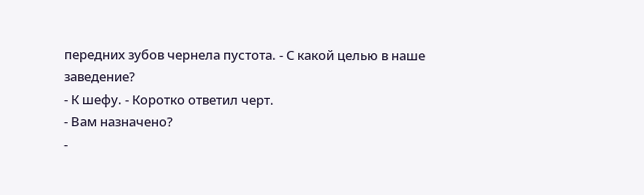передних зубов чернела пустота. - С какой целью в наше заведение?
- К шефу. - Коротко ответил черт.
- Вам назначено?
-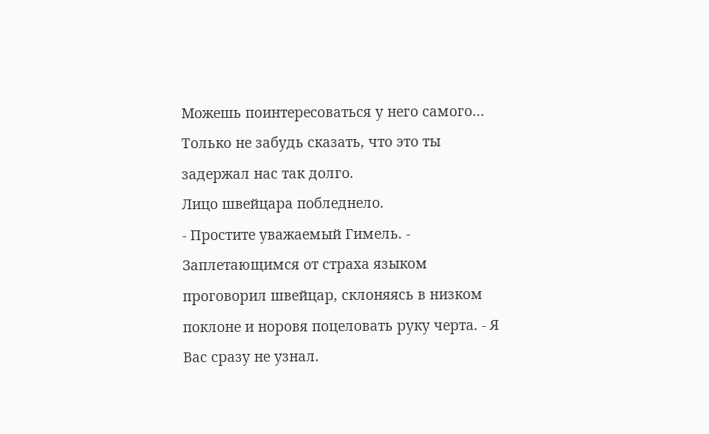Можешь поинтересоваться у него самого… Только не забудь сказать, что это ты задержал нас так долго.
Лицо швейцара побледнело.
- Простите уважаемый Гимель. - Заплетающимся от страха языком проговорил швейцар, склоняясь в низком поклоне и норовя поцеловать руку черта. - Я Вас сразу не узнал.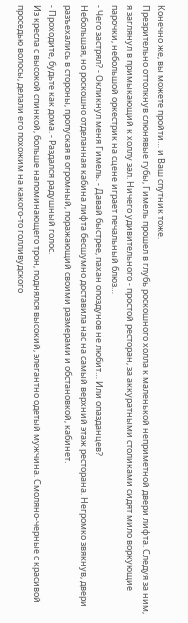Конечно же, вы можете пройти… и Ваш спутник тоже.
Презрительно оттолкнув слюнявые губы, Гимель прошел в глубь роскошного холла к маленькой неприметной двери лифта. Следуя за ним, я заглянул в примыкающий к холлу зал. Ничего удивительного - простой ресторан, за аккуратными столиками сидят мило воркующие парочки, небольшой оркестрик на сцене играет печальный блюз…
- Чего застрял? - Окликнул меня Гимель. - Давай быстрее, пахан опоздунов не любит… Или опазданцев?
Небольшая, но роскошно отделанная кабина лифта бесшумно доставила нас на самый верхний этаж ресторана. Негромко звякнув, двери разъехались в стороны, пропуская в огромный, поражающий своими размерами и обстановкой, кабинет.
- Проходите, будьте как дома. - Раздался радушный голос.
Из кресла с высокой спинкой, больше напоминающего трон, поднялся высокий, элегантно одетый мужчина. Смоляно-черные с красивой проседью волосы, делали его похожим на какого-то голливудского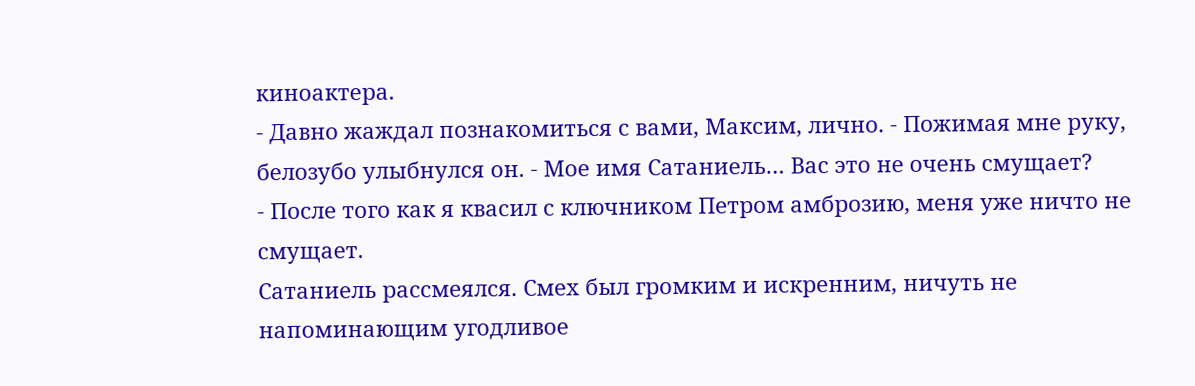киноактера.
- Давно жаждал познакомиться с вами, Максим, лично. - Пожимая мне руку, белозубо улыбнулся он. - Мое имя Сатаниель… Вас это не очень смущает?
- После того как я квасил с ключником Петром амброзию, меня уже ничто не смущает.
Сатаниель рассмеялся. Смех был громким и искренним, ничуть не напоминающим угодливое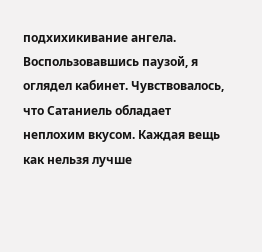подхихикивание ангела. Воспользовавшись паузой, я оглядел кабинет. Чувствовалось, что Сатаниель обладает неплохим вкусом. Каждая вещь как нельзя лучше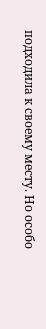подходила к своему месту. Но особо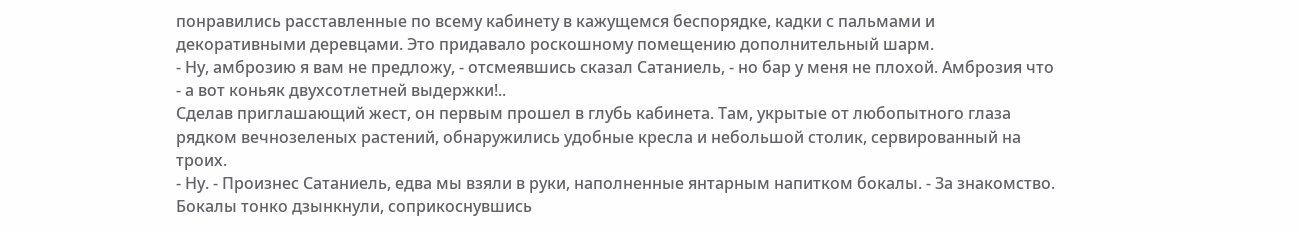понравились расставленные по всему кабинету в кажущемся беспорядке, кадки с пальмами и декоративными деревцами. Это придавало роскошному помещению дополнительный шарм.
- Ну, амброзию я вам не предложу, - отсмеявшись сказал Сатаниель, - но бар у меня не плохой. Амброзия что - а вот коньяк двухсотлетней выдержки!..
Сделав приглашающий жест, он первым прошел в глубь кабинета. Там, укрытые от любопытного глаза рядком вечнозеленых растений, обнаружились удобные кресла и небольшой столик, сервированный на троих.
- Ну. - Произнес Сатаниель, едва мы взяли в руки, наполненные янтарным напитком бокалы. - За знакомство.
Бокалы тонко дзынкнули, соприкоснувшись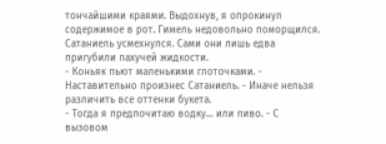тончайшими краями. Выдохнув, я опрокинул содержимое в рот. Гимель недовольно поморщился. Сатаниель усмехнулся. Сами они лишь едва пригубили пахучей жидкости.
- Коньяк пьют маленькими глоточками. - Наставительно произнес Сатаниель. - Иначе нельзя различить все оттенки букета.
- Тогда я предпочитаю водку… или пиво. - С вызовом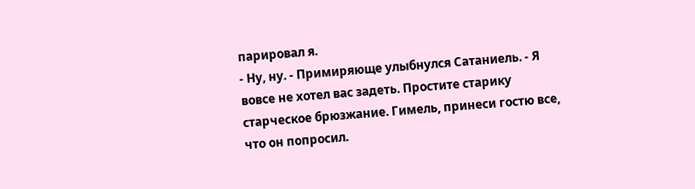парировал я.
- Ну, ну. - Примиряюще улыбнулся Сатаниель. - Я вовсе не хотел вас задеть. Простите старику старческое брюзжание. Гимель, принеси гостю все, что он попросил.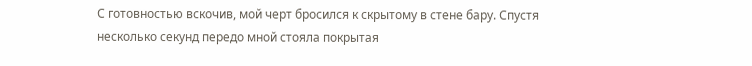С готовностью вскочив, мой черт бросился к скрытому в стене бару. Спустя несколько секунд передо мной стояла покрытая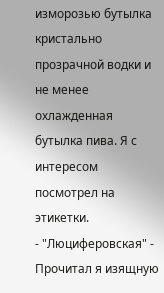изморозью бутылка кристально прозрачной водки и не менее охлажденная бутылка пива. Я с интересом посмотрел на этикетки.
- "Люциферовская" - Прочитал я изящную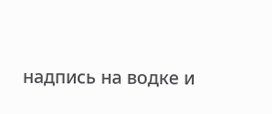надпись на водке и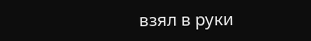взял в руки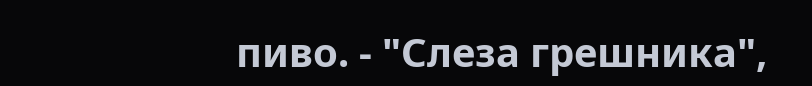пиво. - "Слеза грешника",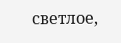светлое,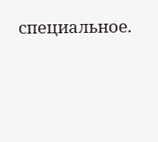специальное.